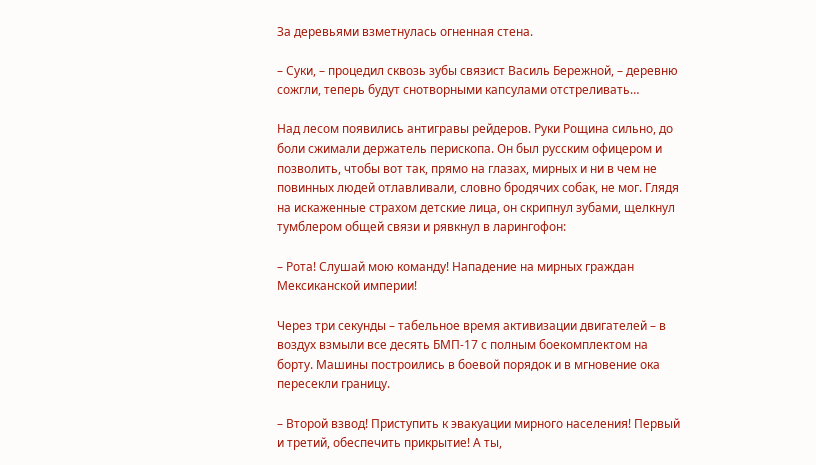За деревьями взметнулась огненная стена.

– Суки, – процедил сквозь зубы связист Василь Бережной, – деревню сожгли, теперь будут снотворными капсулами отстреливать…

Над лесом появились антигравы рейдеров. Руки Рощина сильно, до боли сжимали держатель перископа. Он был русским офицером и позволить, чтобы вот так, прямо на глазах, мирных и ни в чем не повинных людей отлавливали, словно бродячих собак, не мог. Глядя на искаженные страхом детские лица, он скрипнул зубами, щелкнул тумблером общей связи и рявкнул в ларингофон:

– Рота! Слушай мою команду! Нападение на мирных граждан Мексиканской империи!

Через три секунды – табельное время активизации двигателей – в воздух взмыли все десять БМП-17 с полным боекомплектом на борту. Машины построились в боевой порядок и в мгновение ока пересекли границу.

– Второй взвод! Приступить к эвакуации мирного населения! Первый и третий, обеспечить прикрытие! А ты,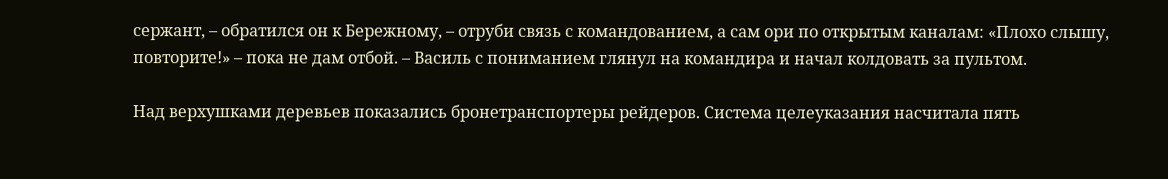сержант, – обратился он к Бережному, – отруби связь с командованием, а сам ори по открытым каналам: «Плохо слышу, повторите!» – пока не дам отбой. – Василь с пониманием глянул на командира и начал колдовать за пультом.

Над верхушками деревьев показались бронетранспортеры рейдеров. Система целеуказания насчитала пять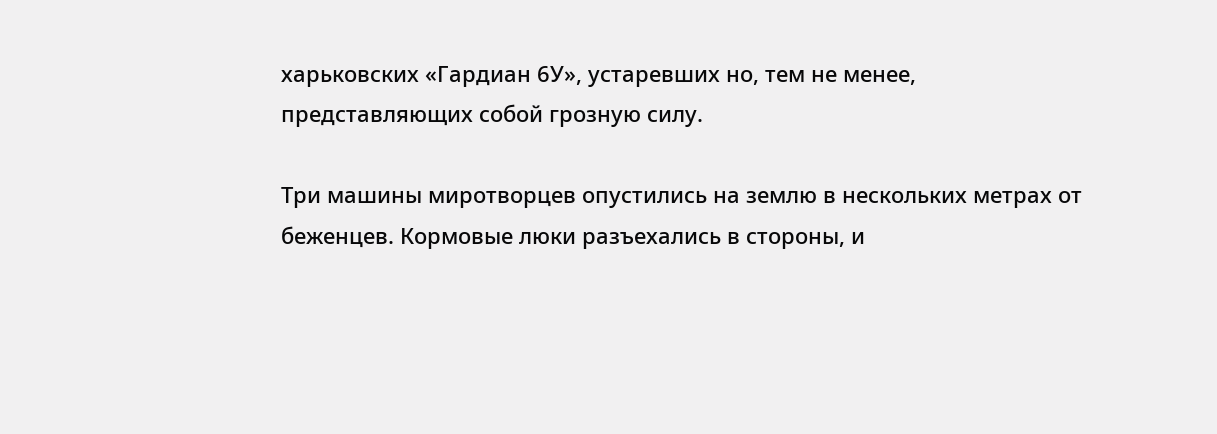харьковских «Гардиан 6У», устаревших но, тем не менее, представляющих собой грозную силу.

Три машины миротворцев опустились на землю в нескольких метрах от беженцев. Кормовые люки разъехались в стороны, и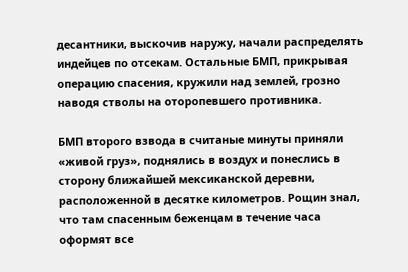десантники, выскочив наружу, начали распределять индейцев по отсекам. Остальные БМП, прикрывая операцию спасения, кружили над землей, грозно наводя стволы на оторопевшего противника.

БМП второго взвода в считаные минуты приняли «живой груз», поднялись в воздух и понеслись в сторону ближайшей мексиканской деревни, расположенной в десятке километров. Рощин знал, что там спасенным беженцам в течение часа оформят все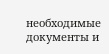необходимые документы и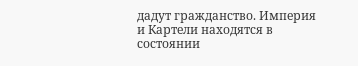дадут гражданство. Империя и Картели находятся в состоянии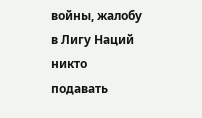войны, жалобу в Лигу Наций никто подавать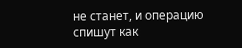не станет, и операцию спишут как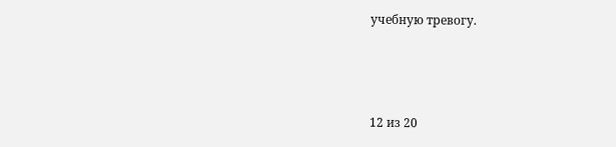учебную тревогу.



12 из 20